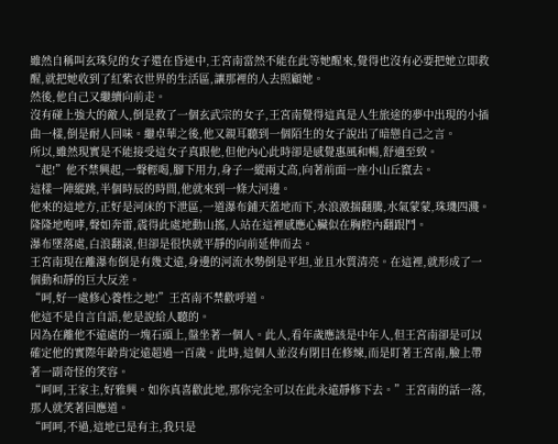雖然自稱叫玄珠兒的女子還在昏迷中,王宮南當然不能在此等她醒來,覺得也沒有必要把她立即救醒,就把她收到了紅紫衣世界的生活區,讓那裡的人去照顧她。
然後,他自己又繼續向前走。
沒有碰上強大的敵人,倒是救了一個玄武宗的女子,王宮南覺得這真是人生旅途的夢中出現的小插曲一樣,倒是耐人回味。繼卓華之後,他又親耳聽到一個陌生的女子說出了暗戀自己之言。
所以,雖然現實是不能接受這女子真跟他,但他內心此時卻是感覺惠風和暢,舒適至致。
“起!”他不禁興起,一聲輕喝,腳下用力,身子一縱兩丈高,向著前面一座小山丘竄去。
這樣一陣縱跳,半個時辰的時間,他就來到一條大河邊。
他來的這地方,正好是河床的下泄區,一道瀑布鋪天蓋地而下,水浪激揣翻騰,水氣蒙蒙,珠璣四濺。隆隆地咆哮,聲如奔雷,震得此處地動山搖,人站在這裡感應心臟似在胸腔內翻跟鬥。
瀑布墜落處,白浪翻滾,但卻是很快就平靜的向前延伸而去。
王宮南現在離瀑布倒是有幾丈遠,身邊的河流水勢倒是平坦,並且水質清亮。在這裡,就形成了一個動和靜的巨大反差。
“呵,好一處修心養性之地!”王宮南不禁歡呼道。
他這不是自言自語,他是說給人聽的。
因為在離他不遠處的一塊石頭上,盤坐著一個人。此人,看年歲應該是中年人,但王宮南卻是可以確定他的實際年齡肯定遠超過一百歲。此時,這個人並沒有閉目在修煉,而是盯著王宮南,臉上帶著一副奇怪的笑容。
“呵呵,王家主,好雅興。如你真喜歡此地,那你完全可以在此永遠靜修下去。”王宮南的話一落,那人就笑著回應道。
“呵呵,不過,這地已是有主,我只是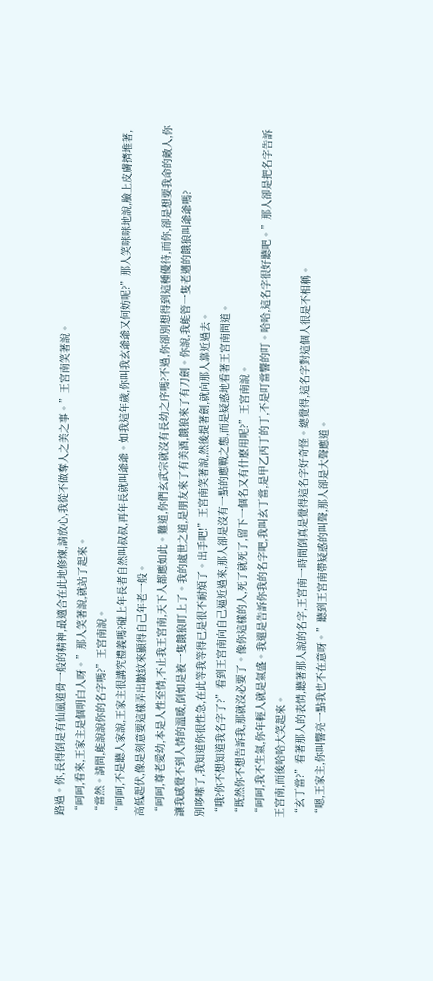路過。你,長得倒是有仙風道骨一般的精神,最適合在此地修煉,請放心,我從不做奪人之美之事。”王宮南笑著說。
“呵呵,看來,王家主是個明白人呀。”那人笑著說,就站了起來。
“當然。請問,能說說你的名字嗎?”王宮南說。
“呵呵,不是聽人家說,王家主很講究禮義嗎?碰上年長者自然叫叔叔,再年長就叫爺爺。如我這年歲,你叫我玄爺爺又何妨呢?”那人笑咪咪地說,臉上皮膚擠堆著,高低起伏,像是刻意要這樣弄出皺紋來顯得自己年老一般。
“呵呵,尊老愛幼,本是人性至情,不止我王宮南,天下人都應如此。難道,你們玄武宗就沒有長幼之序嗎?不過,你卻別想得到這種優待,而你,卻是想要我命的敵人,你讓我感覺不到人情的溫暖,倒如是被一隻餓狼盯上了。我的處世之道,是朋友來了有美酒,餓狼來了有刀劍。你說,我能管一隻老邁的餓狼叫爺爺嗎?
別哆嗦了,我知道你很性急,在此等我等得已是很不耐煩了。出手吧!”王宮南笑著說,然後提著劍,就向那人靠近過去。
“哦?你不想知道我名字了?”看到王宮南向自己逼近過來,那人卻是沒有一點的應戰之態,而是疑惑地看著王宮南問道。
“既然你不想告訴我,那就沒必要了。像你這樣的人,死了就死了,留下一個名又有什麽用呢?”王宮南說。
“呵呵,我不生氣,你年輕人就是氣盛。我還是告訴你我的名字吧,我叫玄丁當,是甲乙丙丁的丁,不是叮當響的叮。哈哈,這名字很好聽吧。”那人卻是把名字告訴王宮南,而後哈哈大笑起來。
“玄丁當?”看著那人的表情,聽著那人說的名字,王宮南一時間倒真是覺得這名字好奇怪。總覺得,這名字對這個人很是不相稱。
“嗯,王家主,你叫響亮一點我也不在意呀。”聽到王宮南帶疑惑的叫聲,那人卻是大聲應道。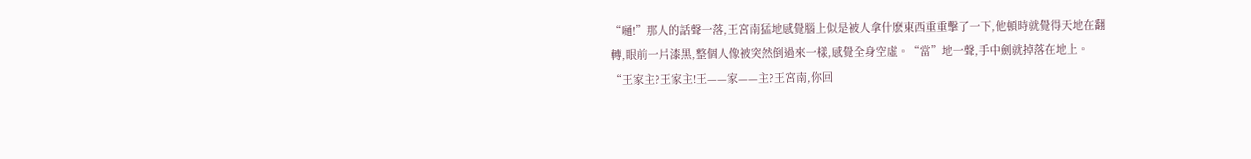“嗵!”那人的話聲一落,王宮南猛地感覺腦上似是被人拿什麽東西重重擊了一下,他頓時就覺得天地在翻轉,眼前一片漆黑,整個人像被突然倒過來一樣,感覺全身空虛。“當”地一聲,手中劍就掉落在地上。
“王家主?王家主!王——家——主?王宮南,你回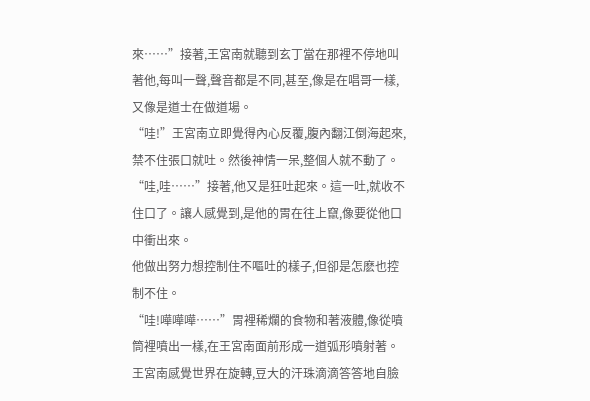來……”接著,王宮南就聽到玄丁當在那裡不停地叫著他,每叫一聲,聲音都是不同,甚至,像是在唱哥一樣,又像是道士在做道場。
“哇!”王宮南立即覺得內心反覆,腹內翻江倒海起來,禁不住張口就吐。然後神情一呆,整個人就不動了。
“哇,哇……”接著,他又是狂吐起來。這一吐,就收不住口了。讓人感覺到,是他的胃在往上竄,像要從他口中衝出來。
他做出努力想控制住不嘔吐的樣子,但卻是怎麽也控制不住。
“哇!嘩嘩嘩……”胃裡稀爛的食物和著液體,像從噴筒裡噴出一樣,在王宮南面前形成一道弧形噴射著。王宮南感覺世界在旋轉,豆大的汗珠滴滴答答地自臉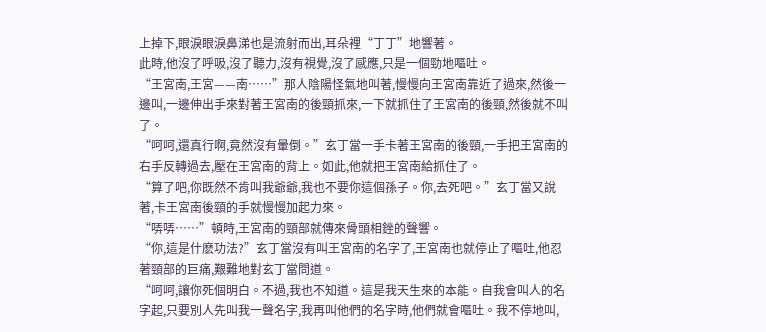上掉下,眼淚眼淚鼻涕也是流射而出,耳朵裡“丁丁”地響著。
此時,他沒了呼吸,沒了聽力,沒有視覺,沒了感應,只是一個勁地嘔吐。
“王宮南,王宮——南……”那人陰陽怪氣地叫著,慢慢向王宮南靠近了過來,然後一邊叫,一邊伸出手來對著王宮南的後頸抓來,一下就抓住了王宮南的後頸,然後就不叫了。
“呵呵,還真行啊,竟然沒有暈倒。”玄丁當一手卡著王宮南的後頸,一手把王宮南的右手反轉過去,壓在王宮南的背上。如此,他就把王宮南給抓住了。
“算了吧,你既然不肯叫我爺爺,我也不要你這個孫子。你,去死吧。”玄丁當又說著,卡王宮南後頸的手就慢慢加起力來。
“哢哢……”頓時,王宮南的頸部就傳來骨頭相銼的聲響。
“你,這是什麽功法?”玄丁當沒有叫王宮南的名字了,王宮南也就停止了嘔吐,他忍著頸部的巨痛,艱難地對玄丁當問道。
“呵呵,讓你死個明白。不過,我也不知道。這是我天生來的本能。自我會叫人的名字起,只要別人先叫我一聲名字,我再叫他們的名字時,他們就會嘔吐。我不停地叫,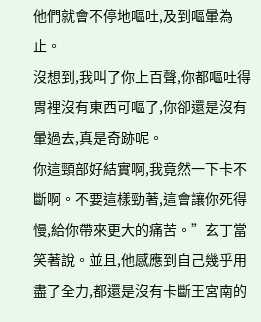他們就會不停地嘔吐,及到嘔暈為止。
沒想到,我叫了你上百聲,你都嘔吐得胃裡沒有東西可嘔了,你卻還是沒有暈過去,真是奇跡呢。
你這頸部好結實啊,我竟然一下卡不斷啊。不要這樣勁著,這會讓你死得慢,給你帶來更大的痛苦。”玄丁當笑著說。並且,他感應到自己幾乎用盡了全力,都還是沒有卡斷王宮南的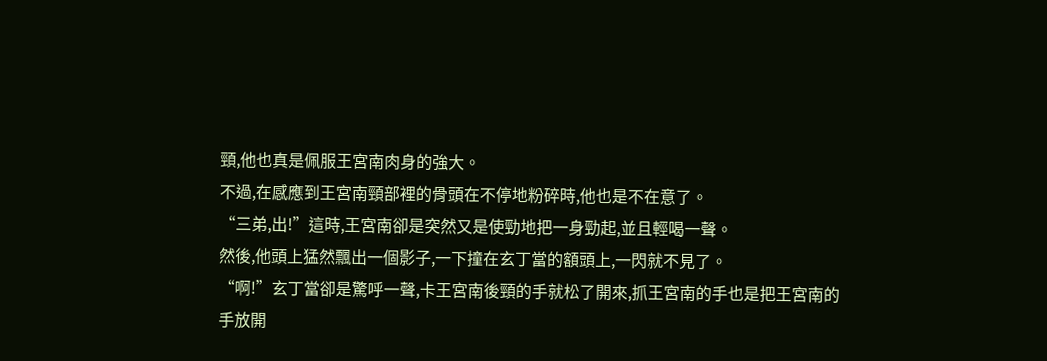頸,他也真是佩服王宮南肉身的強大。
不過,在感應到王宮南頸部裡的骨頭在不停地粉碎時,他也是不在意了。
“三弟,出!”這時,王宮南卻是突然又是使勁地把一身勁起,並且輕喝一聲。
然後,他頭上猛然飄出一個影子,一下撞在玄丁當的額頭上,一閃就不見了。
“啊!”玄丁當卻是驚呼一聲,卡王宮南後頸的手就松了開來,抓王宮南的手也是把王宮南的手放開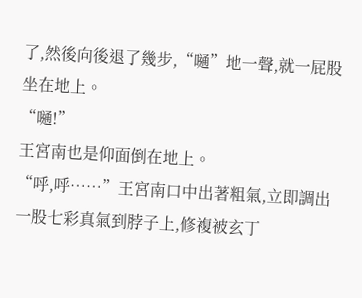了,然後向後退了幾步,“嗵”地一聲,就一屁股坐在地上。
“嗵!”
王宮南也是仰面倒在地上。
“呼,呼……”王宮南口中出著粗氣,立即調出一股七彩真氣到脖子上,修複被玄丁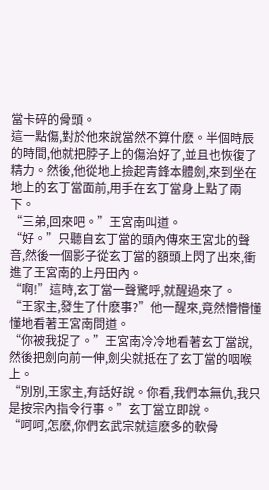當卡碎的骨頭。
這一點傷,對於他來說當然不算什麽。半個時辰的時間,他就把脖子上的傷治好了,並且也恢復了精力。然後,他從地上撿起青鋒本體劍,來到坐在地上的玄丁當面前,用手在玄丁當身上點了兩下。
“三弟,回來吧。”王宮南叫道。
“好。”只聽自玄丁當的頭內傳來王宮北的聲音,然後一個影子從玄丁當的額頭上閃了出來,衝進了王宮南的上丹田內。
“啊!”這時,玄丁當一聲驚呼,就醒過來了。
“王家主,發生了什麽事?”他一醒來,竟然懵懵懂懂地看著王宮南問道。
“你被我捉了。”王宮南冷冷地看著玄丁當說,然後把劍向前一伸,劍尖就抵在了玄丁當的咽喉上。
“別別,王家主,有話好說。你看,我們本無仇,我只是按宗內指令行事。”玄丁當立即說。
“呵呵,怎麽,你們玄武宗就這麽多的軟骨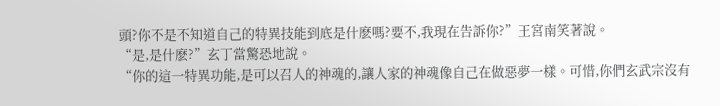頭?你不是不知道自己的特異技能到底是什麽嗎?要不,我現在告訴你?”王宮南笑著說。
“是,是什麽?”玄丁當驚恐地說。
“你的這一特異功能,是可以召人的神魂的,讓人家的神魂像自己在做惡夢一樣。可惜,你們玄武宗沒有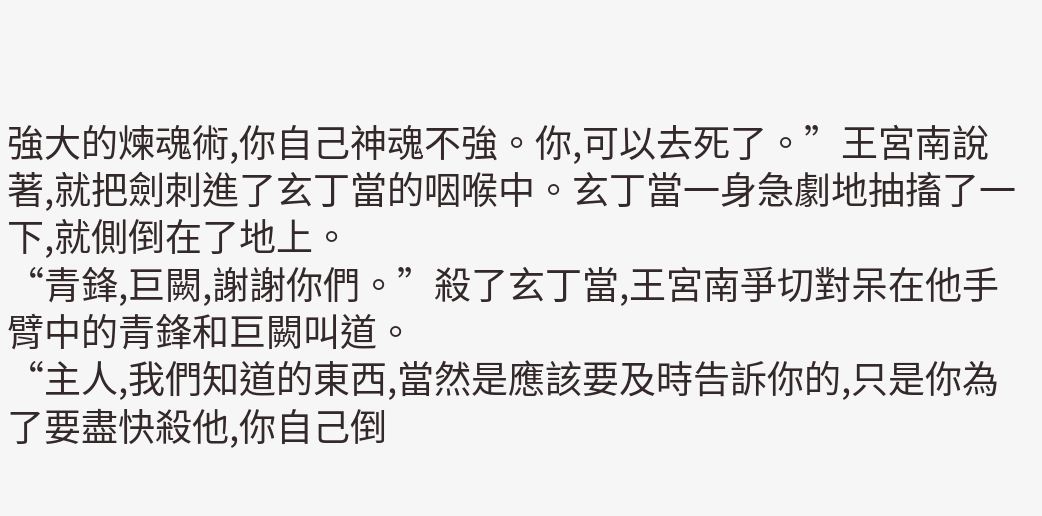強大的煉魂術,你自己神魂不強。你,可以去死了。”王宮南說著,就把劍刺進了玄丁當的咽喉中。玄丁當一身急劇地抽搐了一下,就側倒在了地上。
“青鋒,巨闕,謝謝你們。”殺了玄丁當,王宮南爭切對呆在他手臂中的青鋒和巨闕叫道。
“主人,我們知道的東西,當然是應該要及時告訴你的,只是你為了要盡快殺他,你自己倒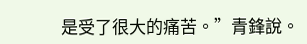是受了很大的痛苦。”青鋒說。